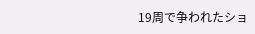19周で争われたショ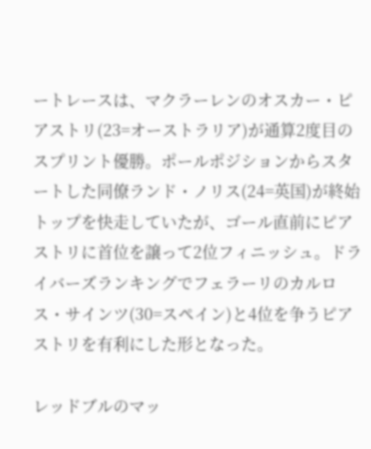ートレースは、マクラーレンのオスカー・ピアストリ(23=オーストラリア)が通算2度目のスプリント優勝。ポールポジションからスタートした同僚ランド・ノリス(24=英国)が終始トップを快走していたが、ゴール直前にピアストリに首位を譲って2位フィニッシュ。ドライバーズランキングでフェラーリのカルロス・サインツ(30=スペイン)と4位を争うピアストリを有利にした形となった。

レッドブルのマッ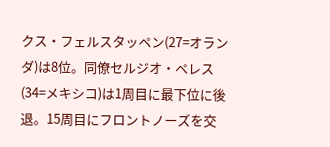クス・フェルスタッペン(27=オランダ)は8位。同僚セルジオ・ペレス(34=メキシコ)は1周目に最下位に後退。15周目にフロントノーズを交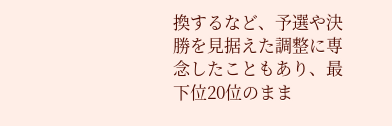換するなど、予選や決勝を見据えた調整に専念したこともあり、最下位20位のまま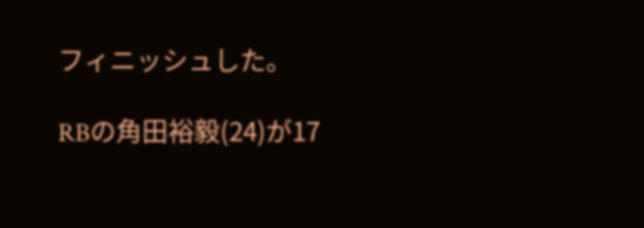フィニッシュした。

RBの角田裕毅(24)が17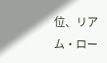位、リアム・ロー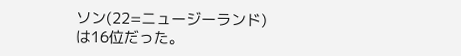ソン(22=ニュージーランド)は16位だった。